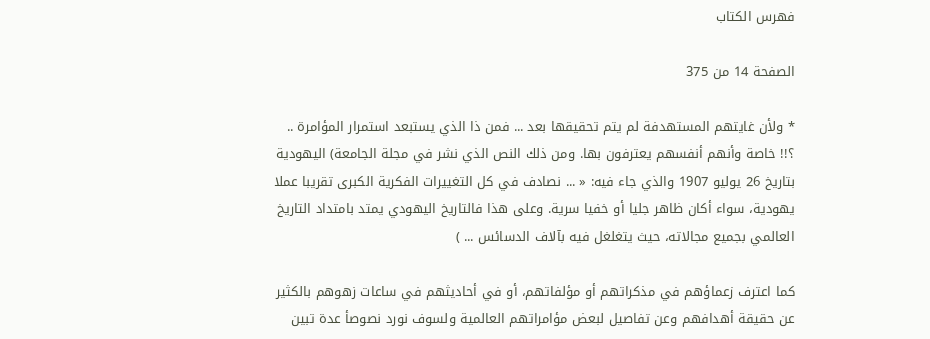فهرس الكتاب

الصفحة 14 من 375

* ولأن غايتهم المستهدفة لم يتم تحقيقها بعد ... فمن ذا الذي يستبعد استمرار المؤامرة .. ؟!! خاصة وأنهم أنفسهم يعترفون بها. ومن ذلك النص الذي نشر في مجلة الجامعة) اليهودية بتاريخ 26 يوليو 1907 والذي جاء فيه: « ... نصادف في كل التغييرات الفكرية الكبرى تقريبا عملا يهودية، سواء أكان ظاهر جليا أو خفيا سرية. وعلى هذا فالتاريخ اليهودي يمتد بامتداد التاريخ العالمي بجميع مجالاته، حيث يتغلغل فيه بآلاف الدسائس ... )

كما اعترف زعماؤهم في مذكراتهم أو مؤلفاتهم، أو في أحاديثهم في ساعات زهوهم بالكثير عن حقيقة أهدافهم وعن تفاصيل لبعض مؤامراتهم العالمية ولسوف نورد نصوصأ عدة تبين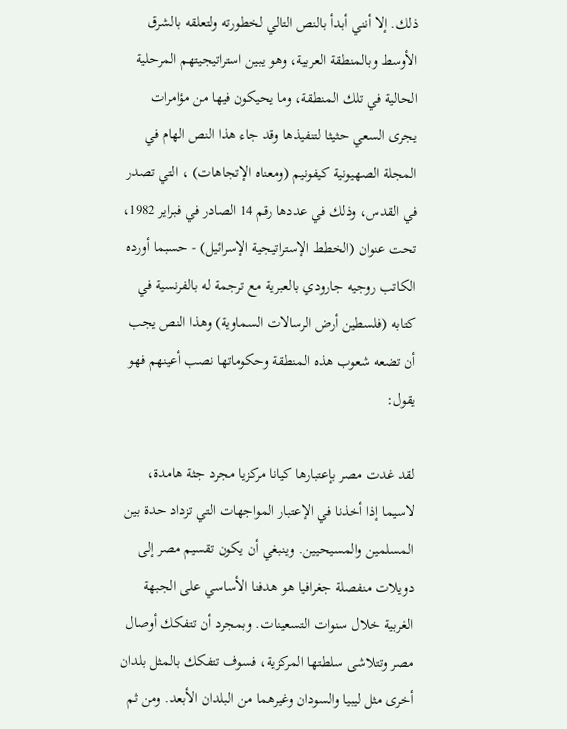ذلك. إلا أنني أبدأ بالنص التالي لخطورته ولتعلقه بالشرق الأوسط وبالمنطقة العربية، وهو يبين استراتيجيتهم المرحلية الحالية في تلك المنطقة، وما يحيكون فيها من مؤامرات يجرى السعي حثيثا لتنفيذها وقد جاء هذا النص الهام في المجلة الصهيونية كيفونيم (ومعناه الإتجاهات) ، التي تصدر في القدس، وذلك في عددها رقم 14 الصادر في فبراير 1982، تحت عنوان (الخطط الإستراتيجية الإسرائيل) - حسبما أورده الكاتب روجيه جارودي بالعبرية مع ترجمة له بالفرنسية في كتابه (فلسطين أرض الرسالات السماوية) وهذا النص يجب أن تضعه شعوب هذه المنطقة وحكوماتها نصب أعينهم فهو يقول:

لقد غدت مصر بإعتبارها كيانا مركزيا مجرد جثة هامدة، لاسيما إذا أخذنا في الإعتبار المواجهات التي تزداد حدة بين المسلمين والمسيحيين. وينبغي أن يكون تقسيم مصر إلى دويلات منفصلة جغرافيا هو هدفنا الأساسي على الجبهة الغربية خلال سنوات التسعينات. وبمجرد أن تتفكك أوصال مصر وتتلاشى سلطتها المركزية، فسوف تتفكك بالمثل بلدان أخرى مثل ليبيا والسودان وغيرهما من البلدان الأبعد. ومن ثم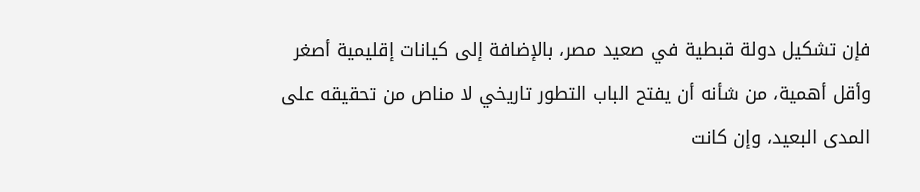فإن تشکيل دولة قبطية في صعيد مصر، بالإضافة إلى كيانات إقليمية أصغر وأقل أهمية، من شأنه أن يفتح الباب التطور تاريخي لا مناص من تحقيقه على المدى البعيد، وإن كانت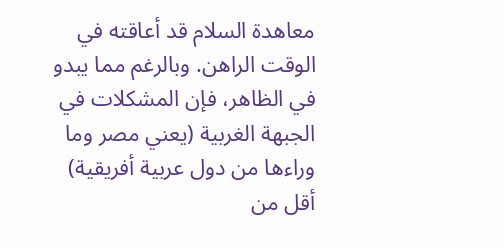معاهدة السلام قد أعاقته في الوقت الراهن. وبالرغم مما يبدو في الظاهر، فإن المشكلات في الجبهة الغربية (يعني مصر وما وراءها من دول عربية أفريقية) أقل من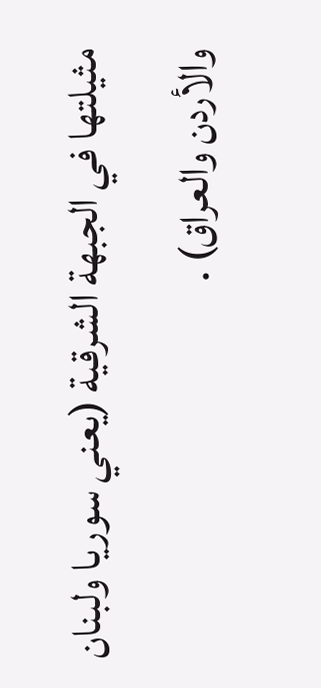مثيلتها في الجبهة الشرقية (يعني سوريا ولبنان والأردن والعراق) .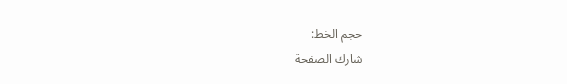حجم الخط:
شارك الصفحة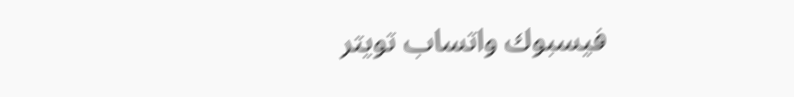فيسبوك واتساب تويتر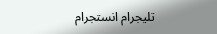تليجرام انستجرام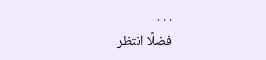. . .
فضلًا انتظر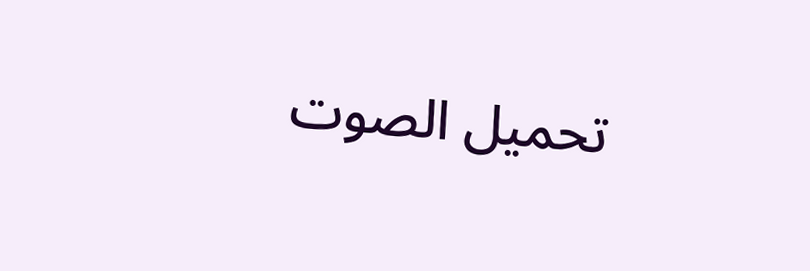تحميل الصوت